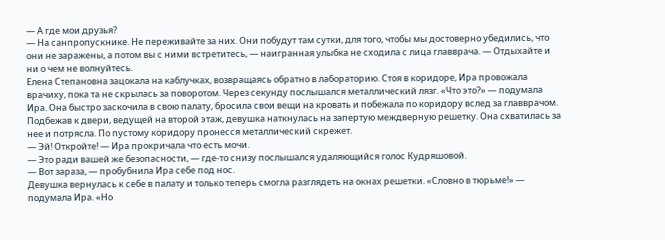— А где мои друзья?
— На санпропускнике. Не переживайте за них. Они побудут там сутки, для того, чтобы мы достоверно убедились, что они не заражены, а потом вы с ними встретитесь, — наигранная улыбка не сходила с лица главврача. — Отдыхайте и ни о чем не волнуйтесь.
Елена Степановна зацокала на каблучках, возвращаясь обратно в лабораторию. Стоя в коридоре, Ира провожала врачиху, пока та не скрылась за поворотом. Через секунду послышался металлический лязг. «Что это?» — подумала Ира. Она быстро заскочила в свою палату, бросила свои вещи на кровать и побежала по коридору вслед за главврачом. Подбежав к двери, ведущей на второй этаж, девушка наткнулась на запертую междверную решетку. Она схватилась за нее и потрясла. По пустому коридору пронесся металлический скрежет.
— Эй! Откройте! — Ира прокричала что есть мочи.
— Это ради вашей же безопасности, — где-то снизу послышался удаляющийся голос Кудряшовой.
— Вот зараза, — пробубнила Ира себе под нос.
Девушка вернулась к себе в палату и только теперь смогла разглядеть на окнах решетки. «Словно в тюрьме!» — подумала Ира. «Но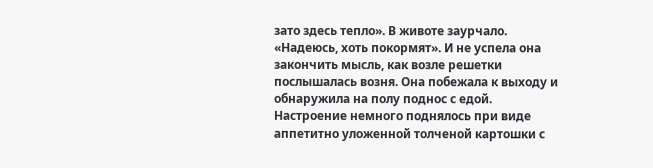зато здесь тепло». В животе заурчало. «Надеюсь, хоть покормят». И не успела она закончить мысль, как возле решетки послышалась возня. Она побежала к выходу и обнаружила на полу поднос с едой. Настроение немного поднялось при виде аппетитно уложенной толченой картошки с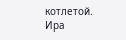котлетой.
Ира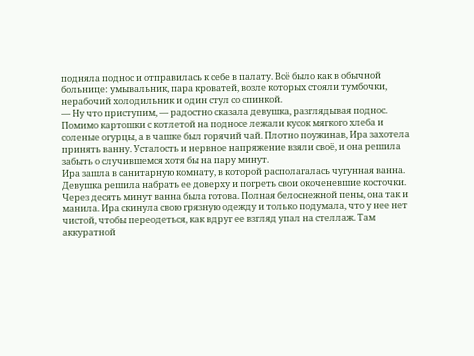подняла поднос и отправилась к себе в палату. Всё было как в обычной больнице: умывальник, пара кроватей, возле которых стояли тумбочки, нерабочий холодильник и один стул со спинкой.
— Ну что приступим, — радостно сказала девушка, разглядывая поднос.
Помимо картошки с котлетой на подносе лежали кусок мягкого хлеба и соленые огурцы, а в чашке был горячий чай. Плотно поужинав, Ира захотела принять ванну. Усталость и нервное напряжение взяли своё, и она решила забыть о случившемся хотя бы на пару минут.
Ира зашла в санитарную комнату, в которой располагалась чугунная ванна. Девушка решила набрать ее доверху и погреть свои окоченевшие косточки. Через десять минут ванна была готова. Полная белоснежной пены, она так и манила. Ира скинула свою грязную одежду и только подумала, что у нее нет чистой, чтобы переодеться, как вдруг ее взгляд упал на стеллаж. Там аккуратной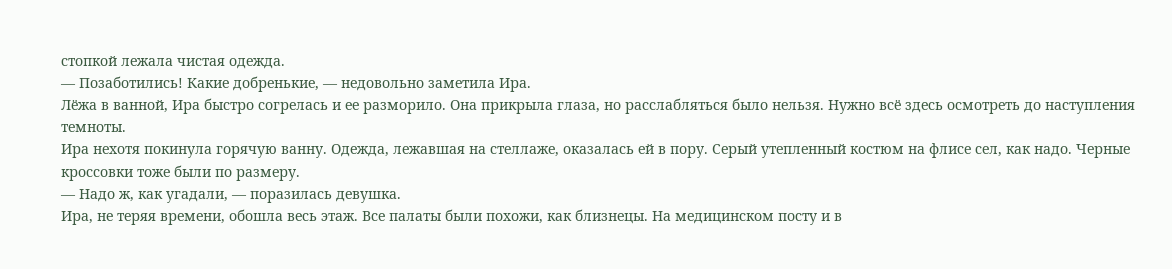стопкой лежала чистая одежда.
— Позаботились! Какие добренькие, — недовольно заметила Ира.
Лёжа в ванной, Ира быстро согрелась и ее разморило. Она прикрыла глаза, но расслабляться было нельзя. Нужно всё здесь осмотреть до наступления темноты.
Ира нехотя покинула горячую ванну. Одежда, лежавшая на стеллаже, оказалась ей в пору. Серый утепленный костюм на флисе сел, как надо. Черные кроссовки тоже были по размеру.
— Надо ж, как угадали, — поразилась девушка.
Ира, не теряя времени, обошла весь этаж. Все палаты были похожи, как близнецы. На медицинском посту и в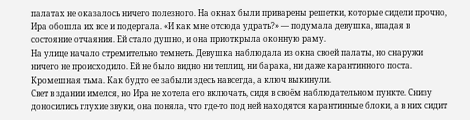палатах не оказалось ничего полезного. На окнах были приварены решетки, которые сидели прочно, Ира обошла их все и подергала. «И как мне отсюда удрать?» — подумала девушка, впадая в состояние отчаяния. Ей стало душно, и она приоткрыла оконную раму.
На улице начало стремительно темнеть. Девушка наблюдала из окна своей палаты, но снаружи ничего не происходило. Ей не было видно ни теплиц, ни барака, ни даже карантинного поста. Кромешная тьма. Как будто ее забыли здесь навсегда, а ключ выкинули.
Свет в здании имелся, но Ира не хотела его включать, сидя в своём наблюдательном пункте. Снизу доносились глухие звуки, она поняла, что где-то под ней находятся карантинные блоки, а в них сидит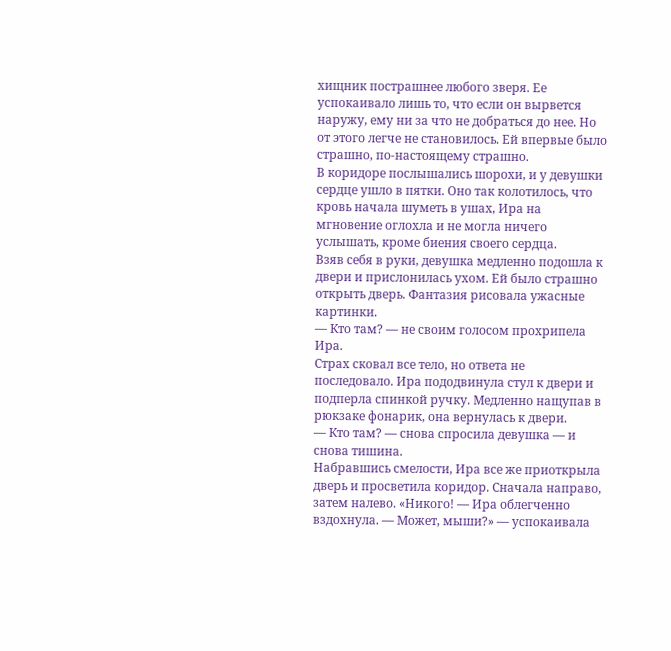хищник пострашнее любого зверя. Ее успокаивало лишь то, что если он вырвется наружу, ему ни за что не добраться до нее. Но от этого легче не становилось. Ей впервые было страшно, по-настоящему страшно.
В коридоре послышались шорохи, и у девушки сердце ушло в пятки. Оно так колотилось, что кровь начала шуметь в ушах, Ира на мгновение оглохла и не могла ничего услышать, кроме биения своего сердца.
Взяв себя в руки, девушка медленно подошла к двери и прислонилась ухом. Ей было страшно открыть дверь. Фантазия рисовала ужасные картинки.
— Кто там? — не своим голосом прохрипела Ира.
Страх сковал все тело, но ответа не последовало. Ира пододвинула стул к двери и подперла спинкой ручку. Медленно нащупав в рюкзаке фонарик, она вернулась к двери.
— Кто там? — снова спросила девушка — и снова тишина.
Набравшись смелости, Ира все же приоткрыла дверь и просветила коридор. Сначала направо, затем налево. «Никого! — Ира облегченно вздохнула. — Может, мыши?» — успокаивала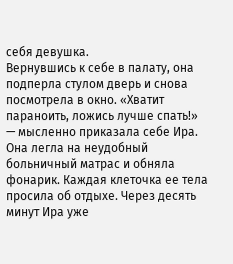себя девушка.
Вернувшись к себе в палату, она подперла стулом дверь и снова посмотрела в окно. «Хватит параноить, ложись лучше спать!» — мысленно приказала себе Ира.
Она легла на неудобный больничный матрас и обняла фонарик. Каждая клеточка ее тела просила об отдыхе. Через десять минут Ира уже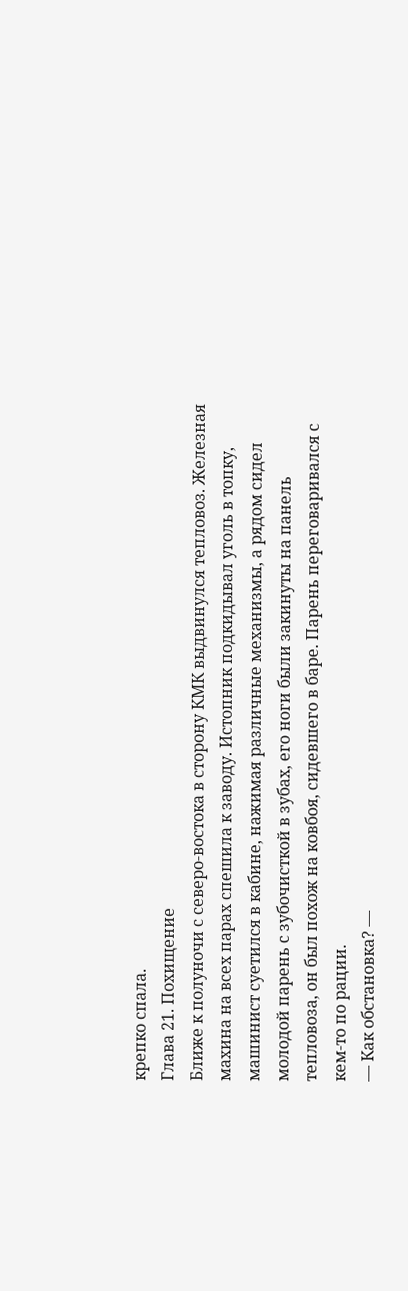крепко спала.
Глава 21. Похищение
Ближе к полуночи с северо-востока в сторону КМК выдвинулся тепловоз. Железная махина на всех парах спешила к заводу. Истопник подкидывал уголь в топку, машинист суетился в кабине, нажимая различные механизмы, а рядом сидел молодой парень с зубочисткой в зубах, его ноги были закинуты на панель тепловоза, он был похож на ковбоя, сидевшего в баре. Парень переговаривался с кем-то по рации.
— Как обстановка? —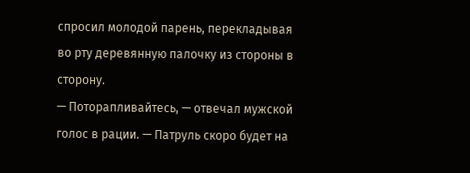спросил молодой парень, перекладывая во рту деревянную палочку из стороны в сторону.
— Поторапливайтесь, — отвечал мужской голос в рации. — Патруль скоро будет на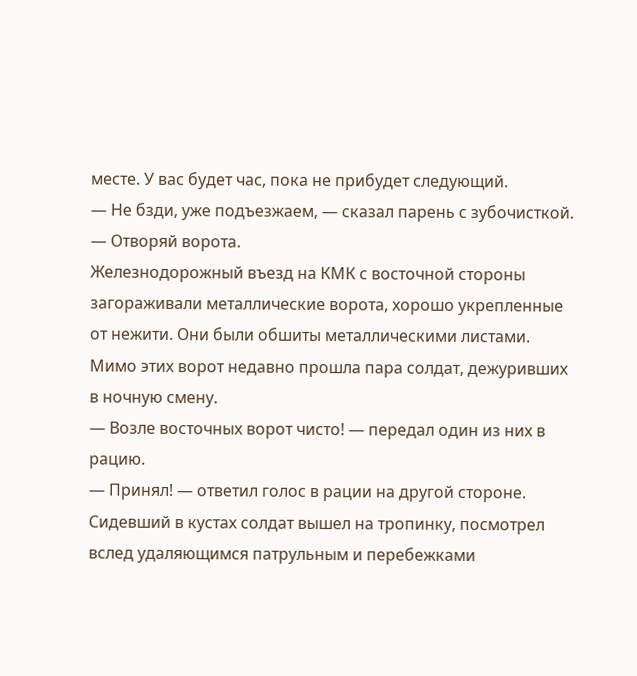месте. У вас будет час, пока не прибудет следующий.
— Не бзди, уже подъезжаем, — сказал парень с зубочисткой. — Отворяй ворота.
Железнодорожный въезд на КМК с восточной стороны загораживали металлические ворота, хорошо укрепленные от нежити. Они были обшиты металлическими листами. Мимо этих ворот недавно прошла пара солдат, дежуривших в ночную смену.
— Возле восточных ворот чисто! — передал один из них в рацию.
— Принял! — ответил голос в рации на другой стороне.
Сидевший в кустах солдат вышел на тропинку, посмотрел вслед удаляющимся патрульным и перебежками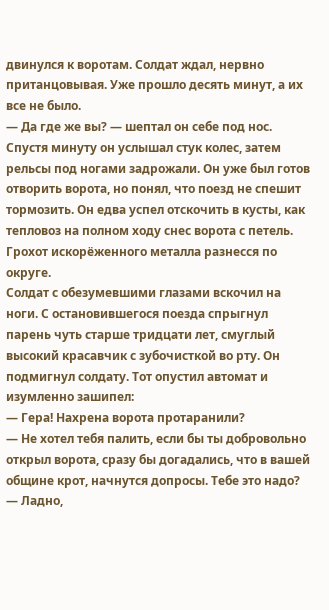двинулся к воротам. Солдат ждал, нервно пританцовывая. Уже прошло десять минут, а их все не было.
— Да где же вы? — шептал он себе под нос.
Спустя минуту он услышал стук колес, затем рельсы под ногами задрожали. Он уже был готов отворить ворота, но понял, что поезд не спешит тормозить. Он едва успел отскочить в кусты, как тепловоз на полном ходу снес ворота с петель. Грохот искорёженного металла разнесся по округе.
Солдат с обезумевшими глазами вскочил на ноги. С остановившегося поезда спрыгнул парень чуть старше тридцати лет, смуглый высокий красавчик с зубочисткой во рту. Он подмигнул солдату. Тот опустил автомат и изумленно зашипел:
— Гера! Нахрена ворота протаранили?
— Не хотел тебя палить, если бы ты добровольно открыл ворота, сразу бы догадались, что в вашей общине крот, начнутся допросы. Тебе это надо?
— Ладно,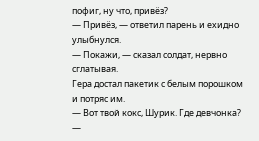пофиг, ну что, привёз?
— Привёз, — ответил парень и ехидно улыбнулся.
— Покажи, — сказал солдат, нервно сглатывая.
Гера достал пакетик с белым порошком и потряс им.
— Вот твой кокс, Шурик. Где девчонка?
—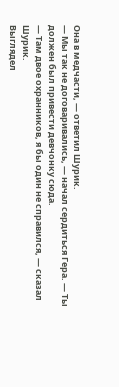Она в медчасти, — ответил Шурик.
— Мы так не договаривались, — начал сердиться Гера. — Ты должен был привести девчонку сюда.
— Там двое охранников, я бы один не справился, — сказал Шурик.
Выглядел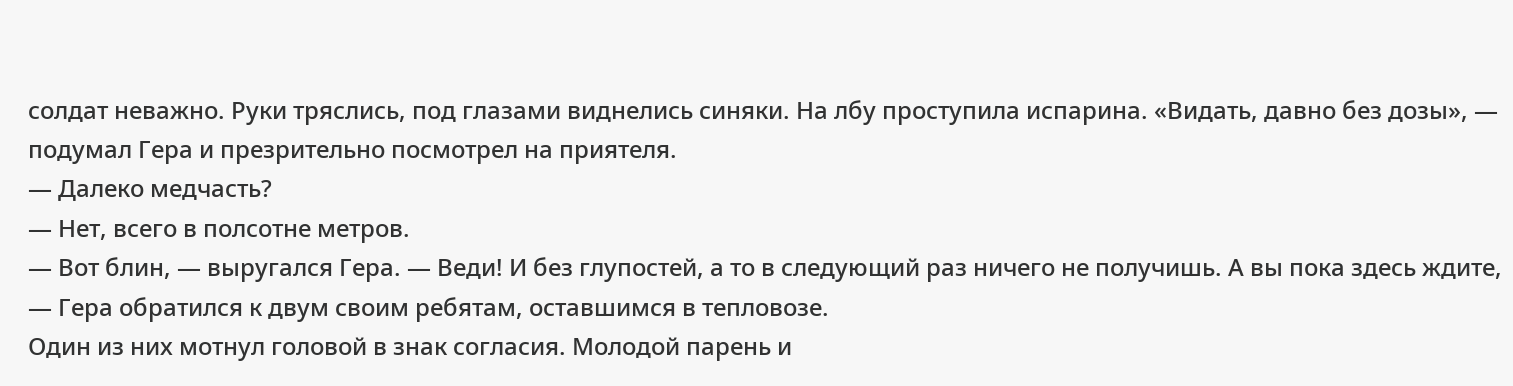солдат неважно. Руки тряслись, под глазами виднелись синяки. На лбу проступила испарина. «Видать, давно без дозы», — подумал Гера и презрительно посмотрел на приятеля.
— Далеко медчасть?
— Нет, всего в полсотне метров.
— Вот блин, — выругался Гера. — Веди! И без глупостей, а то в следующий раз ничего не получишь. А вы пока здесь ждите, — Гера обратился к двум своим ребятам, оставшимся в тепловозе.
Один из них мотнул головой в знак согласия. Молодой парень и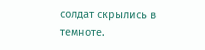солдат скрылись в темноте.